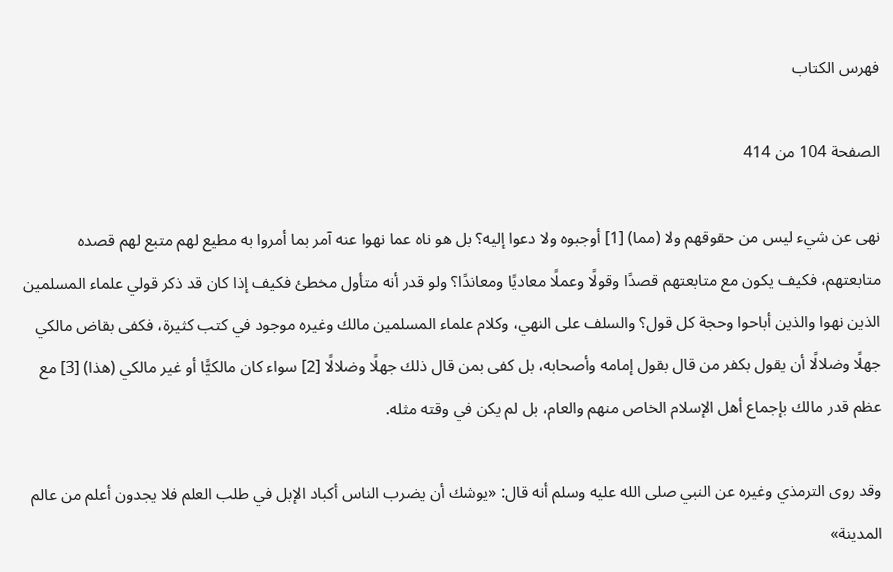فهرس الكتاب

الصفحة 104 من 414

نهى عن شيء ليس من حقوقهم ولا (مما) [1] أوجبوه ولا دعوا إليه؟ بل هو ناه عما نهوا عنه آمر بما أمروا به مطيع لهم متبع لهم قصده متابعتهم، فكيف يكون مع متابعتهم قصدًا وقولًا وعملًا معاديًا ومعاندًا؟ ولو قدر أنه متأول مخطئ فكيف إذا كان قد ذكر قولي علماء المسلمين الذين نهوا والذين أباحوا وحجة كل قول؟ والسلف على النهي، وكلام علماء المسلمين مالك وغيره موجود في كتب كثيرة، فكفى بقاض مالكي جهلًا وضلالًا أن يقول بكفر من قال بقول إمامه وأصحابه، بل كفى بمن قال ذلك جهلًا وضلالًا [2] سواء كان مالكيًّا أو غير مالكي (هذا) [3] مع عظم قدر مالك بإجماع أهل الإسلام الخاص منهم والعام، بل لم يكن في وقته مثله.

وقد روى الترمذي وغيره عن النبي صلى الله عليه وسلم أنه قال: «يوشك أن يضرب الناس أكباد الإبل في طلب العلم فلا يجدون أعلم من عالم المدينة»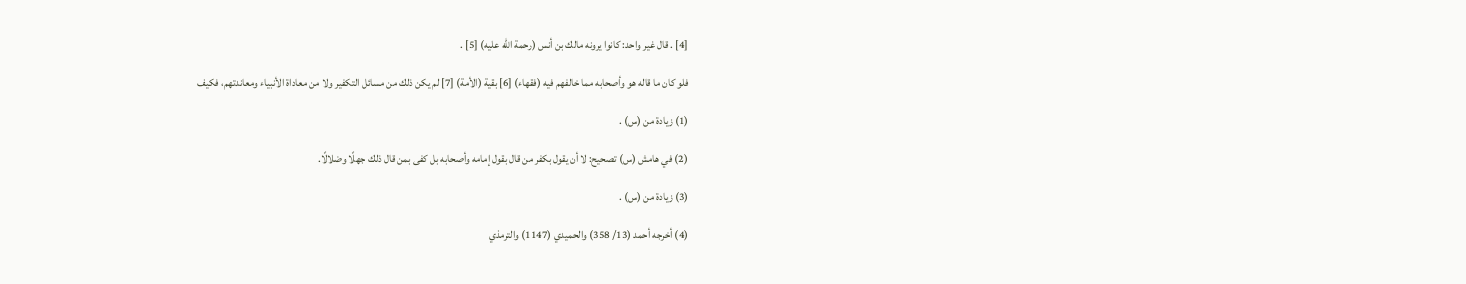[4] . قال غير واحد: كانوا يرونه مالك بن أنس (رحمة الله عليه) [5] .

فلو كان ما قاله هو وأصحابه مما خالفهم فيه (فقهاء) [6] بقية (الأمة) [7] لم يكن ذلك من مسائل التكفير ولا من معاداة الأنبياء ومعاندتهم، فكيف

(1) زيادة من (س) .

(2) في هامش (س) تصحيح: لا أن يقول بكفر من قال بقول إمامه وأصحابه بل كفى بمن قال ذلك جهلًا وضلالًا.

(3) زيادة من (س) .

(4) أخرجه أحمد (13/ 358) والحميدي (1147) والترمذي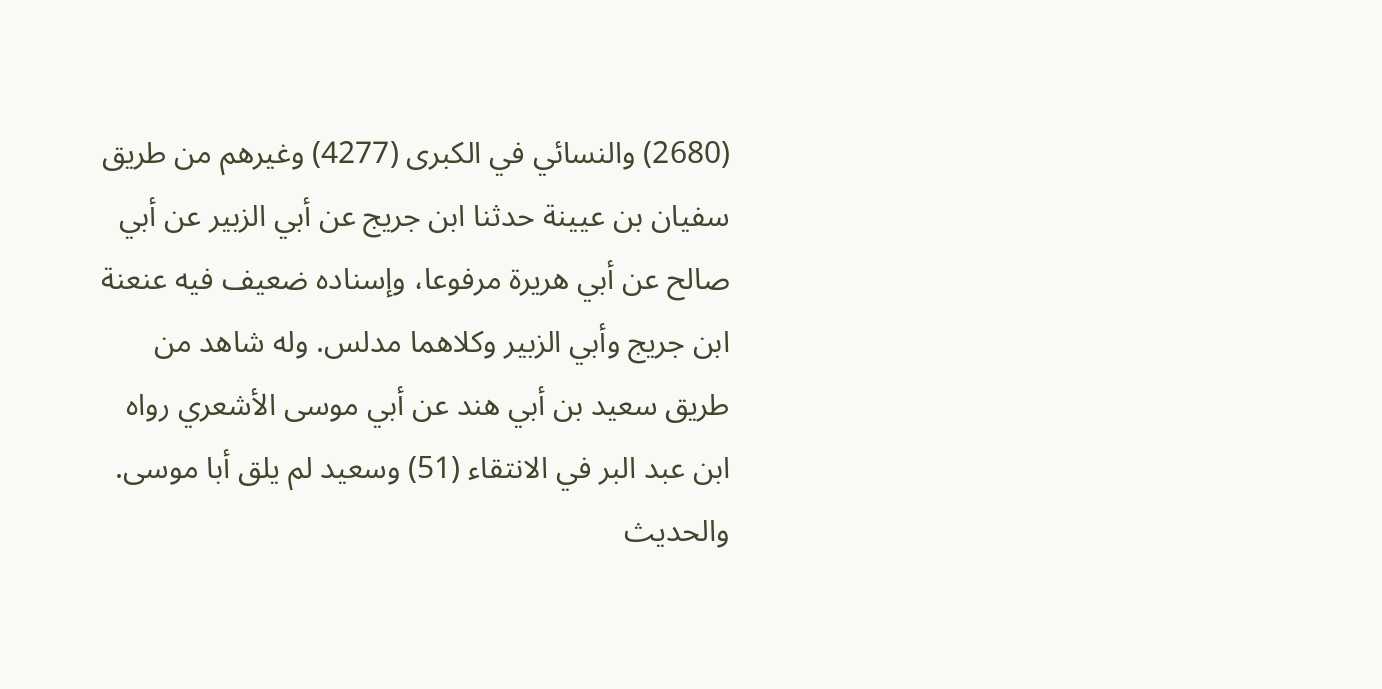(2680) والنسائي في الكبرى (4277) وغيرهم من طريق سفيان بن عيينة حدثنا ابن جريج عن أبي الزبير عن أبي صالح عن أبي هريرة مرفوعا، وإسناده ضعيف فيه عنعنة ابن جريج وأبي الزبير وكلاهما مدلس. وله شاهد من طريق سعيد بن أبي هند عن أبي موسى الأشعري رواه ابن عبد البر في الانتقاء (51) وسعيد لم يلق أبا موسى. والحديث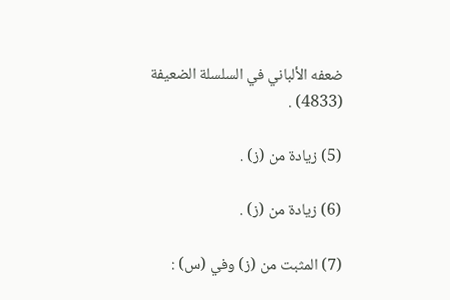ضعفه الألباني في السلسلة الضعيفة (4833) .

(5) زيادة من (ز) .

(6) زيادة من (ز) .

(7) المثبت من (ز) وفي (س) :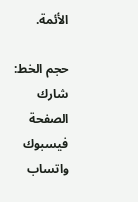الأئمة.

حجم الخط:
شارك الصفحة
فيسبوك واتساب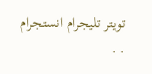تويتر تليجرام انستجرام
. .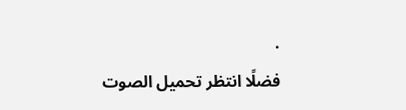.
فضلًا انتظر تحميل الصوت